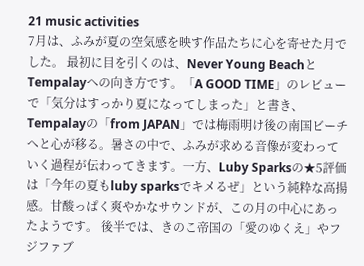21 music activities
7月は、ふみが夏の空気感を映す作品たちに心を寄せた月でした。 最初に目を引くのは、Never Young BeachとTempalayへの向き方です。「A GOOD TIME」のレビューで「気分はすっかり夏になってしまった」と書き、Tempalayの「from JAPAN」では梅雨明け後の南国ビーチへと心が移る。暑さの中で、ふみが求める音像が変わっていく過程が伝わってきます。一方、Luby Sparksの★5評価は「今年の夏もluby sparksでキメるぜ」という純粋な高揚感。甘酸っぱく爽やかなサウンドが、この月の中心にあったようです。 後半では、きのこ帝国の「愛のゆくえ」やフジファブ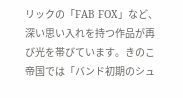リックの「FAB FOX」など、深い思い入れを持つ作品が再び光を帯びています。きのこ帝国では「バンド初期のシュ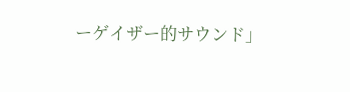ーゲイザー的サウンド」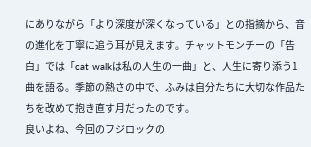にありながら「より深度が深くなっている」との指摘から、音の進化を丁寧に追う耳が見えます。チャットモンチーの「告白」では「cat walkは私の人生の一曲」と、人生に寄り添う1曲を語る。季節の熱さの中で、ふみは自分たちに大切な作品たちを改めて抱き直す月だったのです。
良いよね、今回のフジロックの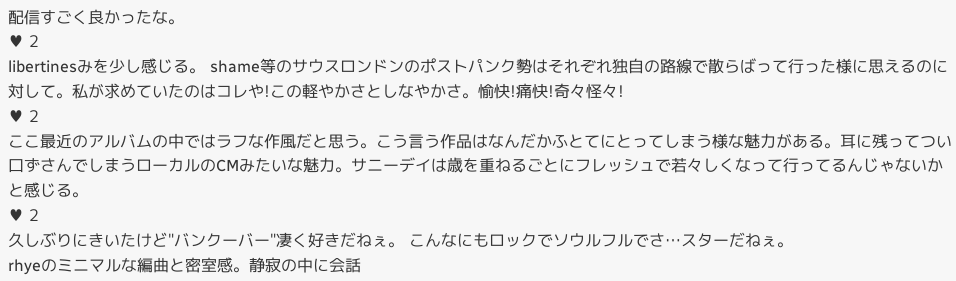配信すごく良かったな。
♥ 2
libertinesみを少し感じる。 shame等のサウスロンドンのポストパンク勢はそれぞれ独自の路線で散らばって行った様に思えるのに対して。私が求めていたのはコレや!この軽やかさとしなやかさ。愉快!痛快!奇々怪々!
♥ 2
ここ最近のアルバムの中ではラフな作風だと思う。こう言う作品はなんだかふとてにとってしまう様な魅力がある。耳に残ってつい口ずさんでしまうローカルのCMみたいな魅力。サニーデイは歳を重ねるごとにフレッシュで若々しくなって行ってるんじゃないかと感じる。
♥ 2
久しぶりにきいたけど"バンクーバー"凄く好きだねぇ。 こんなにもロックでソウルフルでさ…スターだねぇ。
rhyeのミニマルな編曲と密室感。静寂の中に会話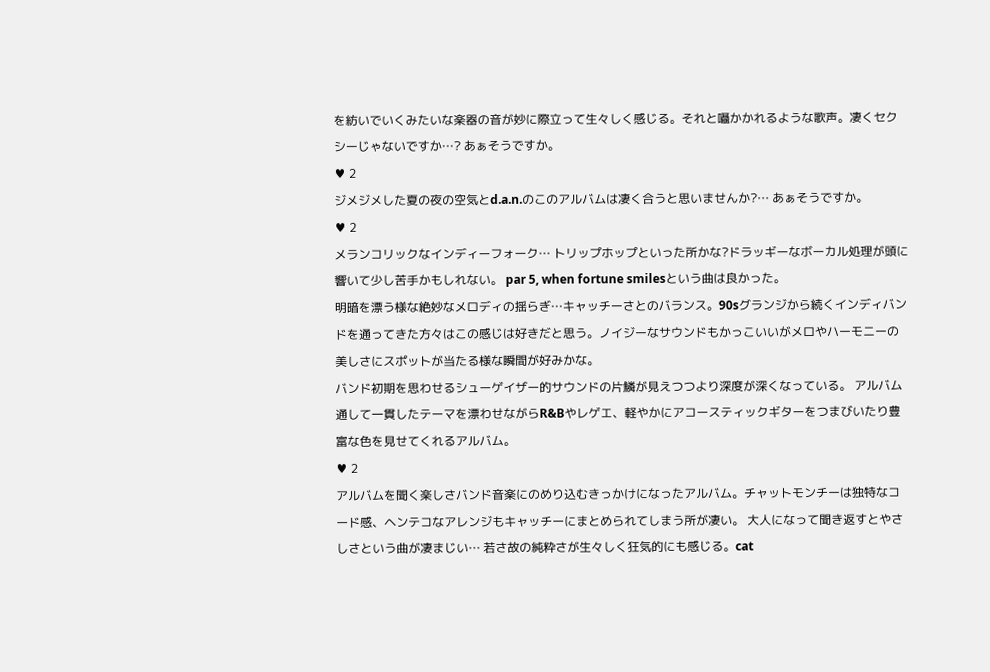を紡いでいくみたいな楽器の音が妙に際立って生々しく感じる。それと囁かかれるような歌声。凄くセクシーじゃないですか…? あぁそうですか。
♥ 2
ジメジメした夏の夜の空気とd.a.n.のこのアルバムは凄く合うと思いませんか?… あぁそうですか。
♥ 2
メランコリックなインディーフォーク… トリップホップといった所かな?ドラッギーなボーカル処理が頭に響いて少し苦手かもしれない。 par 5, when fortune smilesという曲は良かった。
明暗を漂う様な絶妙なメロディの揺らぎ…キャッチーさとのバランス。90sグランジから続くインディバンドを通ってきた方々はこの感じは好きだと思う。ノイジーなサウンドもかっこいいがメロやハーモニーの美しさにスポットが当たる様な瞬間が好みかな。
バンド初期を思わせるシューゲイザー的サウンドの片鱗が見えつつより深度が深くなっている。 アルバム通して一貫したテーマを漂わせながらR&Bやレゲエ、軽やかにアコースティックギターをつまびいたり豊富な色を見せてくれるアルバム。
♥ 2
アルバムを聞く楽しさバンド音楽にのめり込むきっかけになったアルバム。チャットモンチーは独特なコード感、ヘンテコなアレンジもキャッチーにまとめられてしまう所が凄い。 大人になって聞き返すとやさしさという曲が凄まじい… 若さ故の純粋さが生々しく狂気的にも感じる。cat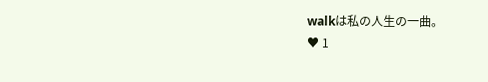walkは私の人生の一曲。
♥ 1